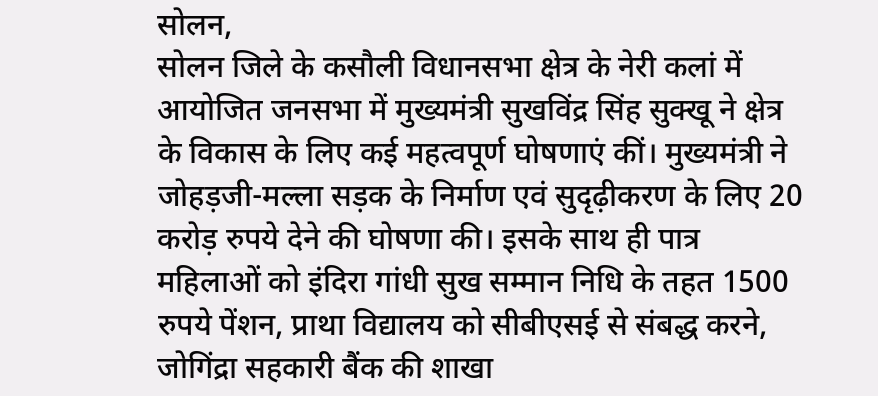सोलन,
सोलन जिले के कसौली विधानसभा क्षेत्र के नेरी कलां में आयोजित जनसभा में मुख्यमंत्री सुखविंद्र सिंह सुक्खू ने क्षेत्र के विकास के लिए कई महत्वपूर्ण घोषणाएं कीं। मुख्यमंत्री ने जोहड़जी-मल्ला सड़क के निर्माण एवं सुदृढ़ीकरण के लिए 20 करोड़ रुपये देने की घोषणा की। इसके साथ ही पात्र महिलाओं को इंदिरा गांधी सुख सम्मान निधि के तहत 1500 रुपये पेंशन, प्राथा विद्यालय को सीबीएसई से संबद्ध करने, जोगिंद्रा सहकारी बैंक की शाखा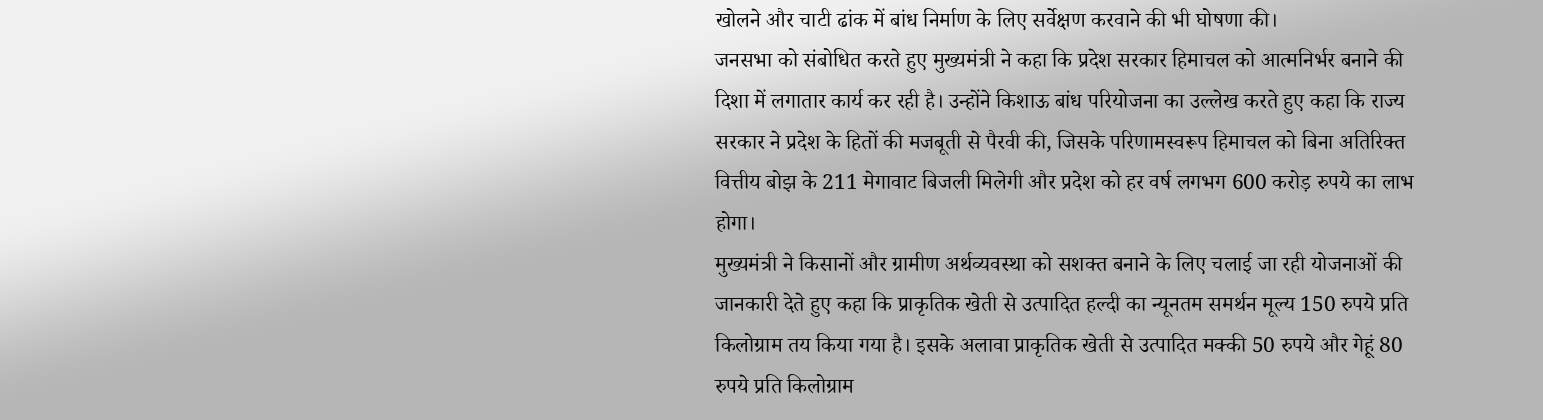खोलने और चाटी ढांक में बांध निर्माण के लिए सर्वेक्षण करवाने की भी घोषणा की।
जनसभा को संबोधित करते हुए मुख्यमंत्री ने कहा कि प्रदेश सरकार हिमाचल को आत्मनिर्भर बनाने की दिशा में लगातार कार्य कर रही है। उन्होंने किशाऊ बांध परियोजना का उल्लेख करते हुए कहा कि राज्य सरकार ने प्रदेश के हितों की मजबूती से पैरवी की, जिसके परिणामस्वरूप हिमाचल को बिना अतिरिक्त वित्तीय बोझ के 211 मेगावाट बिजली मिलेगी और प्रदेश को हर वर्ष लगभग 600 करोड़ रुपये का लाभ होगा।
मुख्यमंत्री ने किसानों और ग्रामीण अर्थव्यवस्था को सशक्त बनाने के लिए चलाई जा रही योजनाओं की जानकारी देते हुए कहा कि प्राकृतिक खेती से उत्पादित हल्दी का न्यूनतम समर्थन मूल्य 150 रुपये प्रति किलोग्राम तय किया गया है। इसके अलावा प्राकृतिक खेती से उत्पादित मक्की 50 रुपये और गेहूं 80 रुपये प्रति किलोग्राम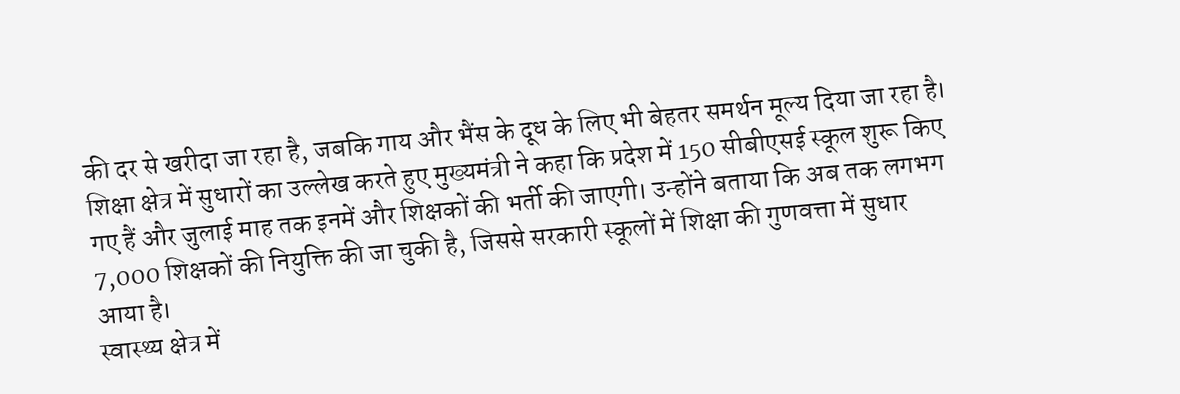की दर से खरीदा जा रहा है, जबकि गाय और भैंस के दूध के लिए भी बेहतर समर्थन मूल्य दिया जा रहा है।
शिक्षा क्षेत्र में सुधारों का उल्लेख करते हुए मुख्यमंत्री ने कहा कि प्रदेश में 150 सीबीएसई स्कूल शुरू किए गए हैं और जुलाई माह तक इनमें और शिक्षकों की भर्ती की जाएगी। उन्होंने बताया कि अब तक लगभग 7,000 शिक्षकों की नियुक्ति की जा चुकी है, जिससे सरकारी स्कूलों में शिक्षा की गुणवत्ता में सुधार आया है।
स्वास्थ्य क्षेत्र में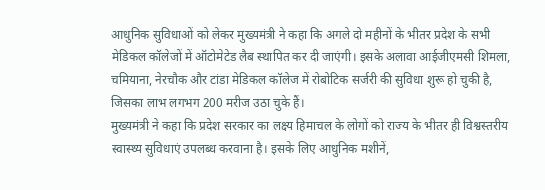आधुनिक सुविधाओं को लेकर मुख्यमंत्री ने कहा कि अगले दो महीनों के भीतर प्रदेश के सभी मेडिकल कॉलेजों में ऑटोमेटेड लैब स्थापित कर दी जाएंगी। इसके अलावा आईजीएमसी शिमला, चमियाना, नेरचौक और टांडा मेडिकल कॉलेज में रोबोटिक सर्जरी की सुविधा शुरू हो चुकी है, जिसका लाभ लगभग 200 मरीज उठा चुके हैं।
मुख्यमंत्री ने कहा कि प्रदेश सरकार का लक्ष्य हिमाचल के लोगों को राज्य के भीतर ही विश्वस्तरीय स्वास्थ्य सुविधाएं उपलब्ध करवाना है। इसके लिए आधुनिक मशीनें,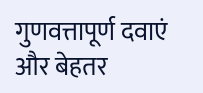गुणवत्तापूर्ण दवाएं और बेहतर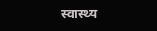स्वास्थ्य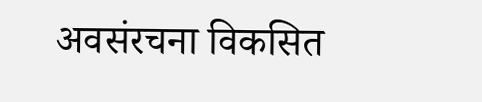अवसंरचना विकसित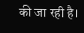की जा रही है।